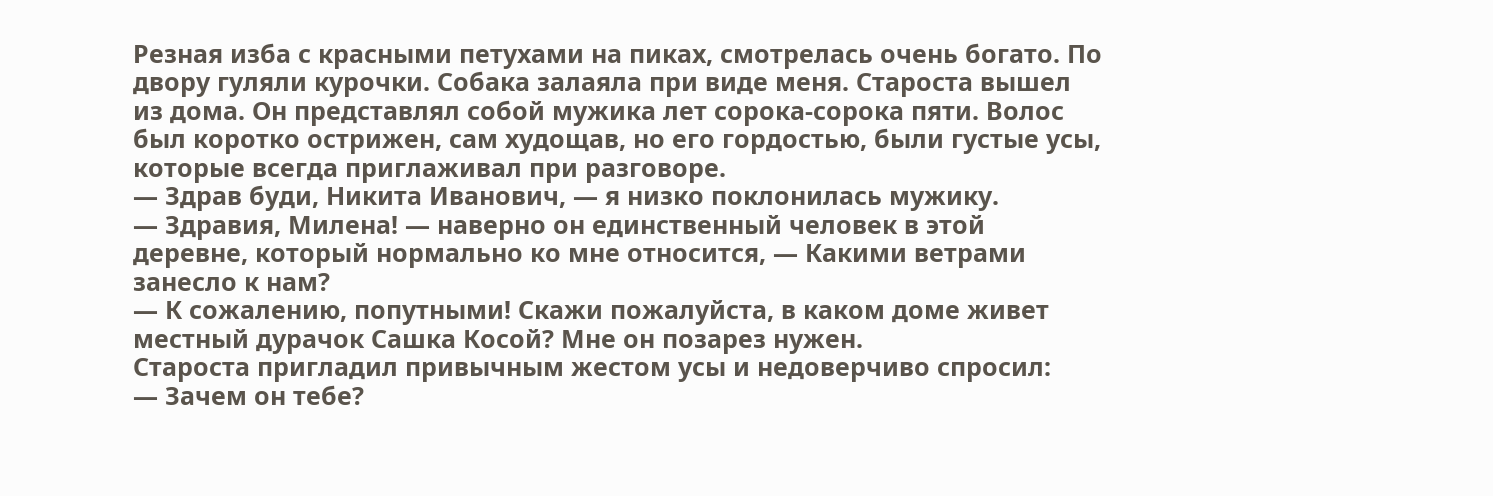Резная изба с красными петухами на пиках, смотрелась очень богато. По двору гуляли курочки. Собака залаяла при виде меня. Староста вышел из дома. Он представлял собой мужика лет сорока-сорока пяти. Волос был коротко острижен, сам худощав, но его гордостью, были густые усы, которые всегда приглаживал при разговоре.
— Здрав буди, Никита Иванович, — я низко поклонилась мужику.
— Здравия, Милена! — наверно он единственный человек в этой деревне, который нормально ко мне относится, — Какими ветрами занесло к нам?
— К сожалению, попутными! Скажи пожалуйста, в каком доме живет местный дурачок Сашка Косой? Мне он позарез нужен.
Староста пригладил привычным жестом усы и недоверчиво спросил:
— Зачем он тебе?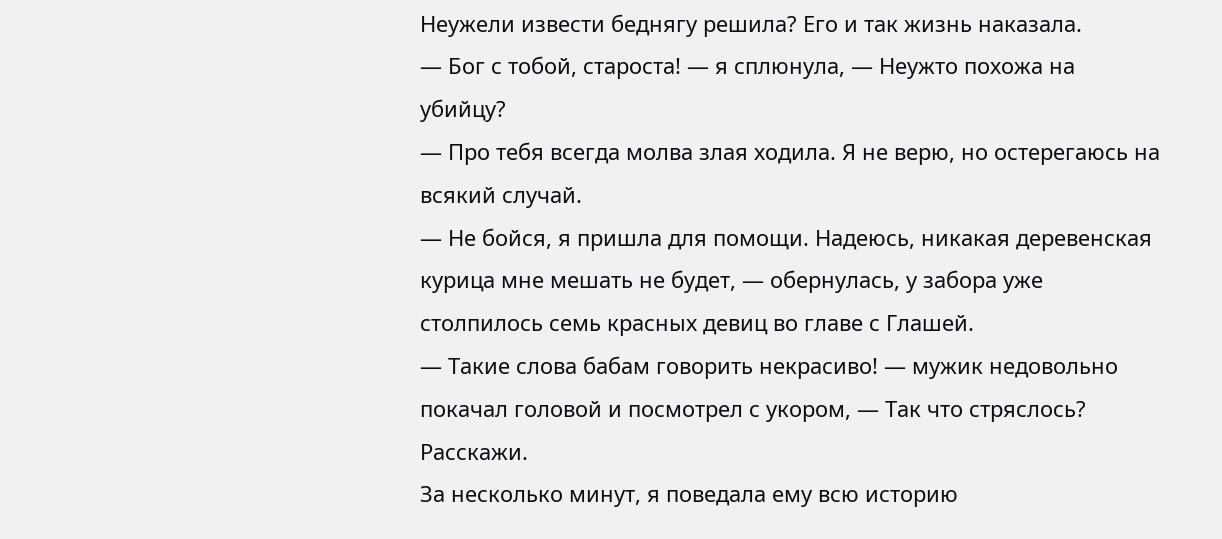Неужели извести беднягу решила? Его и так жизнь наказала.
— Бог с тобой, староста! — я сплюнула, — Неужто похожа на убийцу?
— Про тебя всегда молва злая ходила. Я не верю, но остерегаюсь на всякий случай.
— Не бойся, я пришла для помощи. Надеюсь, никакая деревенская курица мне мешать не будет, — обернулась, у забора уже столпилось семь красных девиц во главе с Глашей.
— Такие слова бабам говорить некрасиво! — мужик недовольно покачал головой и посмотрел с укором, — Так что стряслось? Расскажи.
За несколько минут, я поведала ему всю историю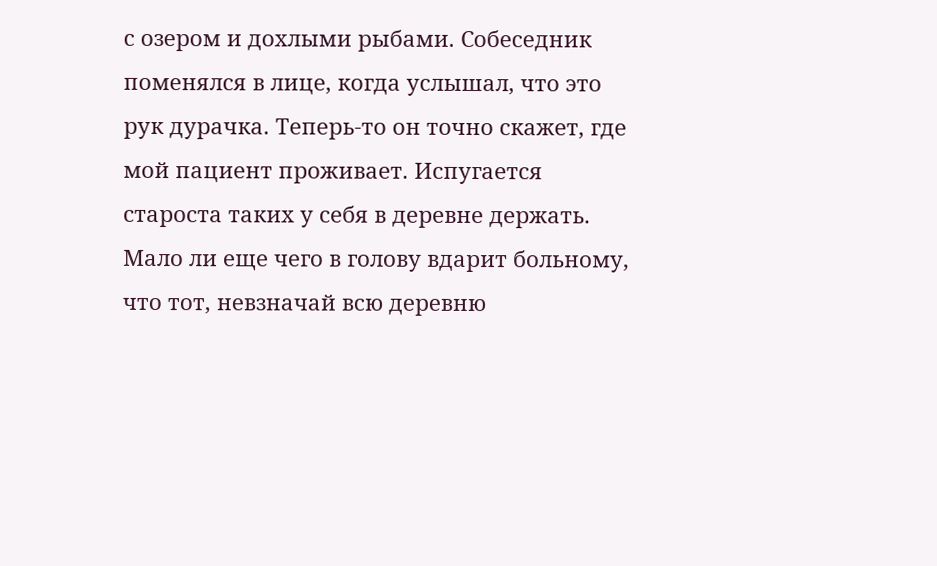с озером и дохлыми рыбами. Собеседник поменялся в лице, когда услышал, что это рук дурачка. Теперь-то он точно скажет, где мой пациент проживает. Испугается староста таких у себя в деревне держать. Мало ли еще чего в голову вдарит больному, что тот, невзначай всю деревню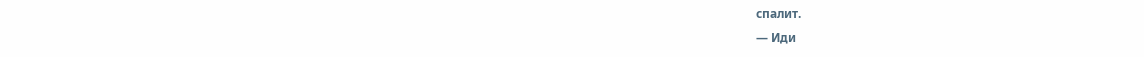спалит.
— Иди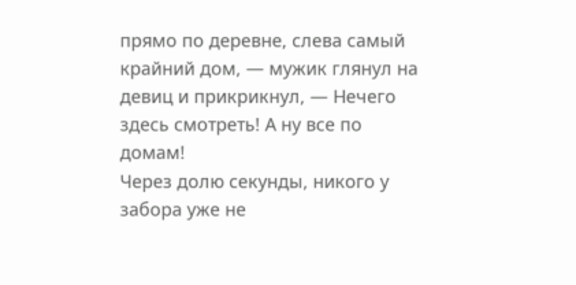прямо по деревне, слева самый крайний дом, — мужик глянул на девиц и прикрикнул, — Нечего здесь смотреть! А ну все по домам!
Через долю секунды, никого у забора уже не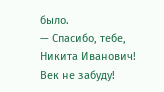было.
— Спасибо, тебе, Никита Иванович! Век не забуду!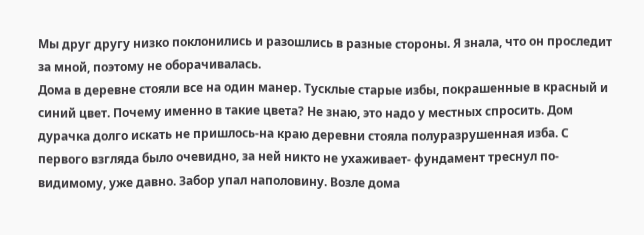Мы друг другу низко поклонились и разошлись в разные стороны. Я знала, что он проследит за мной, поэтому не оборачивалась.
Дома в деревне стояли все на один манер. Тусклые старые избы, покрашенные в красный и синий цвет. Почему именно в такие цвета? Не знаю, это надо у местных спросить. Дом дурачка долго искать не пришлось-на краю деревни стояла полуразрушенная изба. С первого взгляда было очевидно, за ней никто не ухаживает- фундамент треснул по-видимому, уже давно. Забор упал наполовину. Возле дома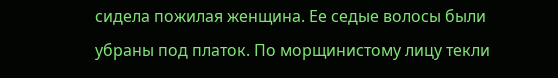сидела пожилая женщина. Ее седые волосы были убраны под платок. По морщинистому лицу текли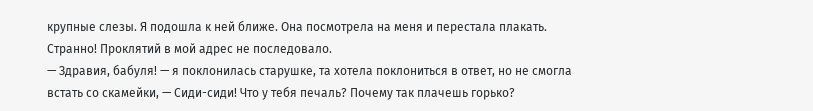крупные слезы. Я подошла к ней ближе. Она посмотрела на меня и перестала плакать. Странно! Проклятий в мой адрес не последовало.
— Здравия, бабуля! — я поклонилась старушке, та хотела поклониться в ответ, но не смогла встать со скамейки, — Сиди-сиди! Что у тебя печаль? Почему так плачешь горько?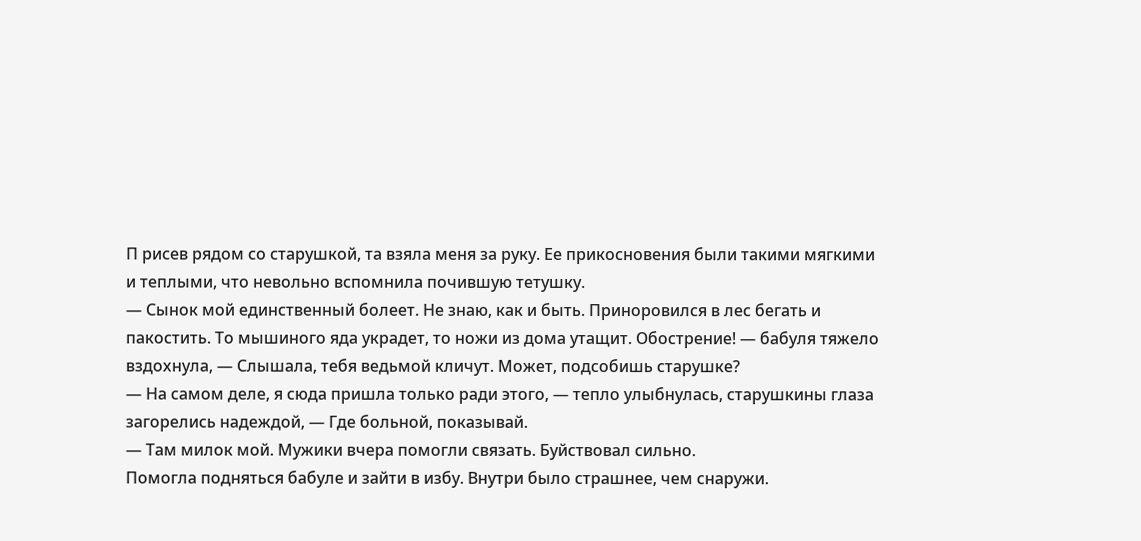П рисев рядом со старушкой, та взяла меня за руку. Ее прикосновения были такими мягкими и теплыми, что невольно вспомнила почившую тетушку.
— Сынок мой единственный болеет. Не знаю, как и быть. Приноровился в лес бегать и пакостить. То мышиного яда украдет, то ножи из дома утащит. Обострение! — бабуля тяжело вздохнула, — Слышала, тебя ведьмой кличут. Может, подсобишь старушке?
— На самом деле, я сюда пришла только ради этого, — тепло улыбнулась, старушкины глаза загорелись надеждой, — Где больной, показывай.
— Там милок мой. Мужики вчера помогли связать. Буйствовал сильно.
Помогла подняться бабуле и зайти в избу. Внутри было страшнее, чем снаружи.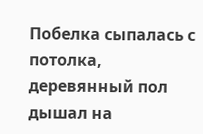Побелка сыпалась с потолка, деревянный пол дышал на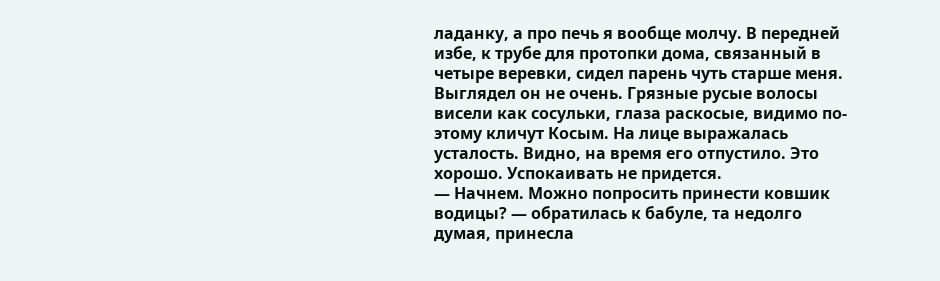ладанку, а про печь я вообще молчу. В передней избе, к трубе для протопки дома, связанный в четыре веревки, сидел парень чуть старше меня. Выглядел он не очень. Грязные русые волосы висели как сосульки, глаза раскосые, видимо по-этому кличут Косым. На лице выражалась усталость. Видно, на время его отпустило. Это хорошо. Успокаивать не придется.
— Начнем. Можно попросить принести ковшик водицы? — обратилась к бабуле, та недолго думая, принесла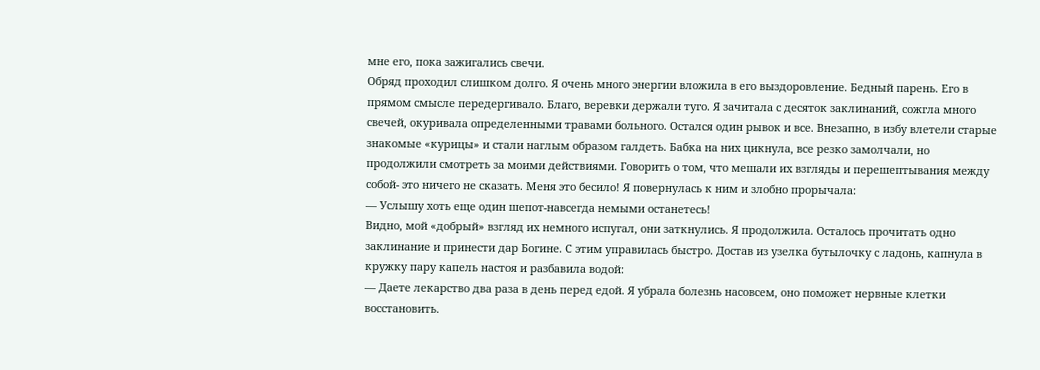мне его, пока зажигались свечи.
Обряд проходил слишком долго. Я очень много энергии вложила в его выздоровление. Бедный парень. Его в прямом смысле передергивало. Благо, веревки держали туго. Я зачитала с десяток заклинаний, сожгла много свечей, окуривала определенными травами больного. Остался один рывок и все. Внезапно, в избу влетели старые знакомые «курицы» и стали наглым образом галдеть. Бабка на них цикнула, все резко замолчали, но продолжили смотреть за моими действиями. Говорить о том, что мешали их взгляды и перешептывания между собой- это ничего не сказать. Меня это бесило! Я повернулась к ним и злобно прорычала:
— Услышу хоть еще один шепот-навсегда немыми останетесь!
Видно, мой «добрый» взгляд их немного испугал, они заткнулись. Я продолжила. Осталось прочитать одно заклинание и принести дар Богине. С этим управилась быстро. Достав из узелка бутылочку с ладонь, капнула в кружку пару капель настоя и разбавила водой:
— Даете лекарство два раза в день перед едой. Я убрала болезнь насовсем, оно поможет нервные клетки восстановить.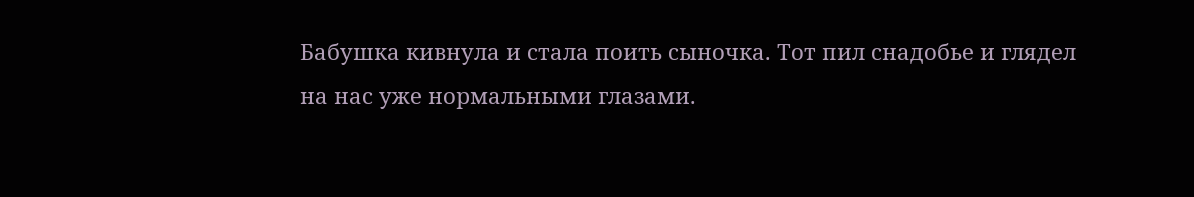Бабушка кивнула и стала поить сыночка. Тот пил снадобье и глядел на нас уже нормальными глазами.